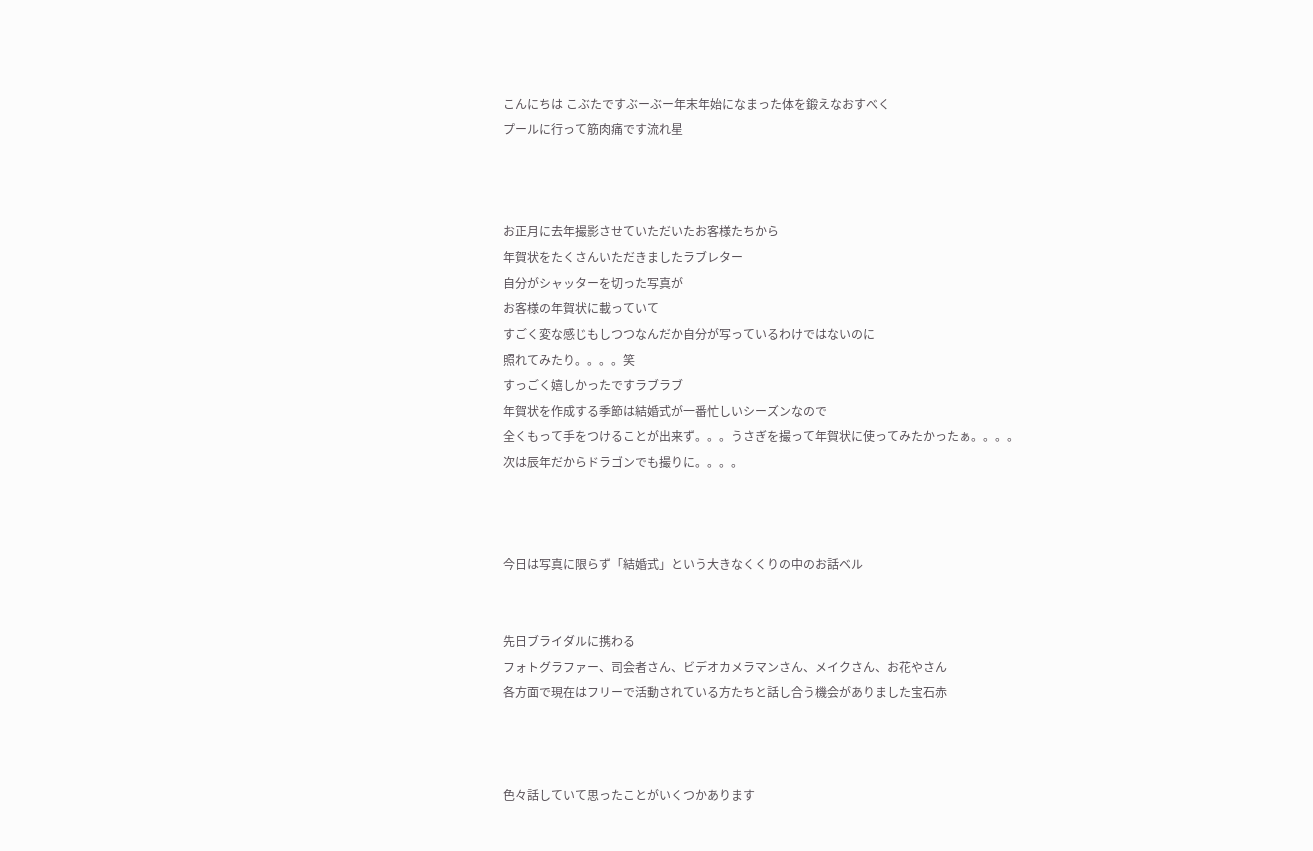こんにちは こぶたですぶーぶー年末年始になまった体を鍛えなおすべく
プールに行って筋肉痛です流れ星



お正月に去年撮影させていただいたお客様たちから
年賀状をたくさんいただきましたラブレター
自分がシャッターを切った写真が
お客様の年賀状に載っていて
すごく変な感じもしつつなんだか自分が写っているわけではないのに
照れてみたり。。。。笑
すっごく嬉しかったですラブラブ
年賀状を作成する季節は結婚式が一番忙しいシーズンなので
全くもって手をつけることが出来ず。。。うさぎを撮って年賀状に使ってみたかったぁ。。。。
次は辰年だからドラゴンでも撮りに。。。。



今日は写真に限らず「結婚式」という大きなくくりの中のお話ベル


先日ブライダルに携わる
フォトグラファー、司会者さん、ビデオカメラマンさん、メイクさん、お花やさん
各方面で現在はフリーで活動されている方たちと話し合う機会がありました宝石赤



色々話していて思ったことがいくつかあります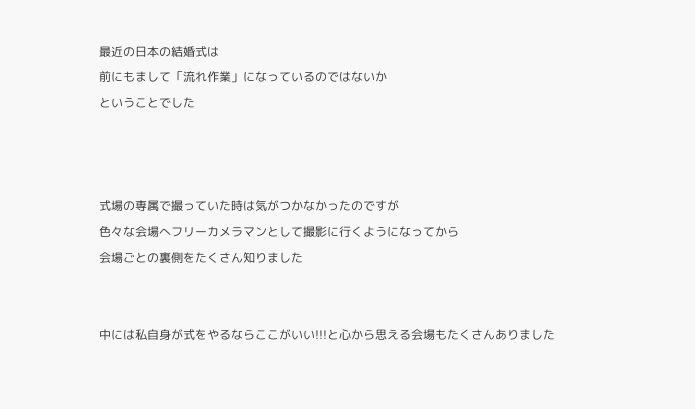最近の日本の結婚式は
前にもまして「流れ作業」になっているのではないか
ということでした



式場の専属で撮っていた時は気がつかなかったのですが
色々な会場へフリーカメラマンとして撮影に行くようになってから
会場ごとの裏側をたくさん知りました


中には私自身が式をやるならここがいい!!!と心から思える会場もたくさんありました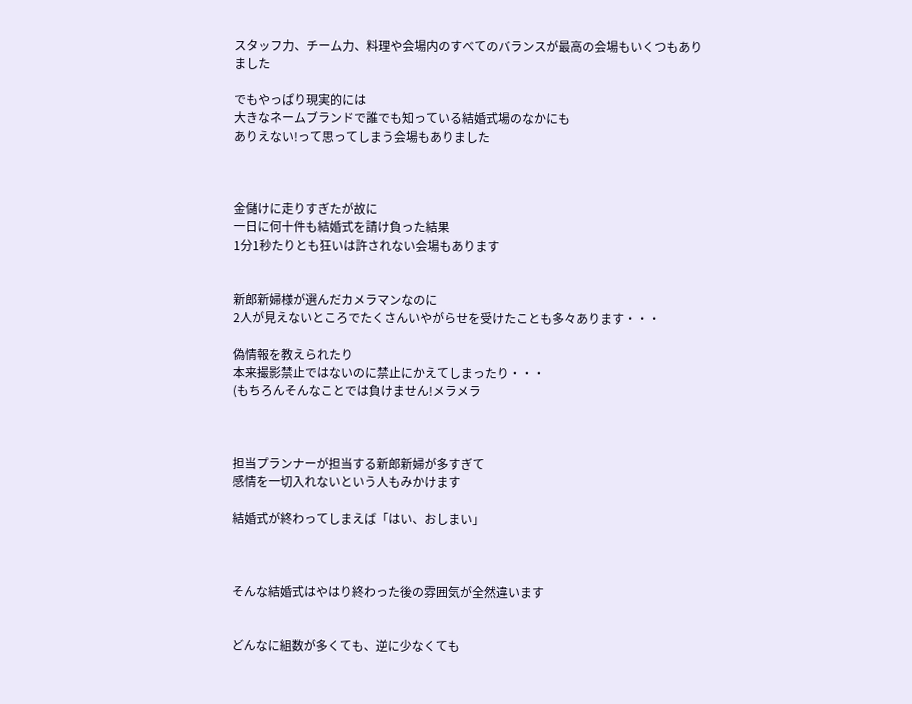スタッフ力、チーム力、料理や会場内のすべてのバランスが最高の会場もいくつもありました

でもやっぱり現実的には
大きなネームブランドで誰でも知っている結婚式場のなかにも
ありえない!って思ってしまう会場もありました



金儲けに走りすぎたが故に
一日に何十件も結婚式を請け負った結果
1分1秒たりとも狂いは許されない会場もあります


新郎新婦様が選んだカメラマンなのに
2人が見えないところでたくさんいやがらせを受けたことも多々あります・・・

偽情報を教えられたり
本来撮影禁止ではないのに禁止にかえてしまったり・・・
(もちろんそんなことでは負けません!メラメラ



担当プランナーが担当する新郎新婦が多すぎて
感情を一切入れないという人もみかけます

結婚式が終わってしまえば「はい、おしまい」



そんな結婚式はやはり終わった後の雰囲気が全然違います


どんなに組数が多くても、逆に少なくても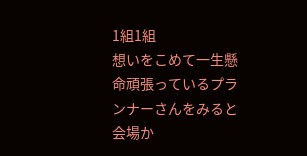1組1組
想いをこめて一生懸命頑張っているプランナーさんをみると
会場か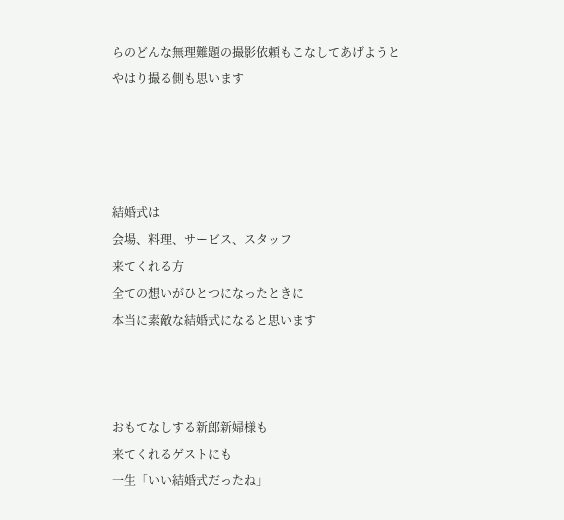らのどんな無理難題の撮影依頼もこなしてあげようと
やはり撮る側も思います




結婚式は
会場、料理、サービス、スタッフ
来てくれる方
全ての想いがひとつになったときに
本当に素敵な結婚式になると思います



おもてなしする新郎新婦様も
来てくれるゲストにも
一生「いい結婚式だったね」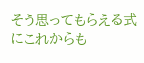そう思ってもらえる式にこれからも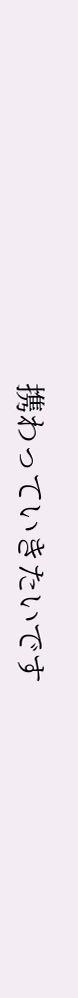携わっていきたいです